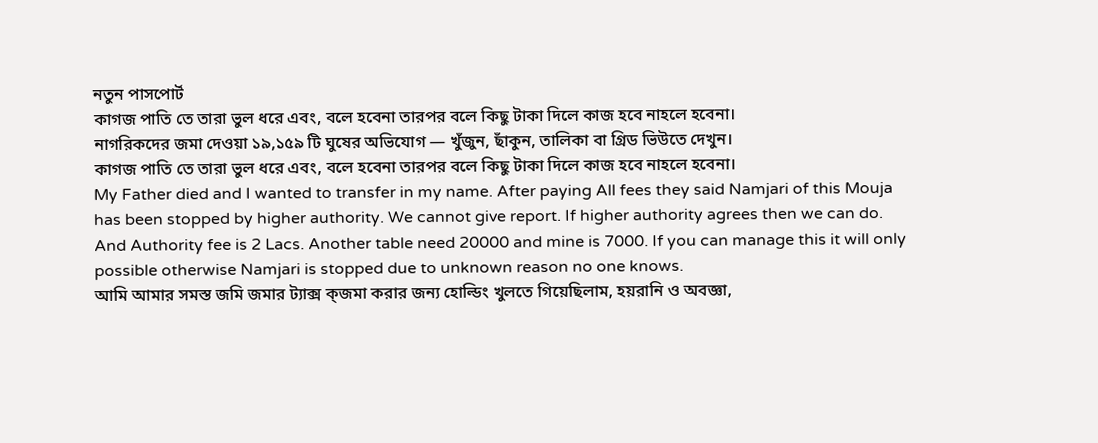নতুন পাসপোর্ট
কাগজ পাতি তে তারা ভুল ধরে এবং, বলে হবেনা তারপর বলে কিছু টাকা দিলে কাজ হবে নাহলে হবেনা।
নাগরিকদের জমা দেওয়া ১৯,১৫৯ টি ঘুষের অভিযোগ — খুঁজুন, ছাঁকুন, তালিকা বা গ্রিড ভিউতে দেখুন।
কাগজ পাতি তে তারা ভুল ধরে এবং, বলে হবেনা তারপর বলে কিছু টাকা দিলে কাজ হবে নাহলে হবেনা।
My Father died and I wanted to transfer in my name. After paying All fees they said Namjari of this Mouja has been stopped by higher authority. We cannot give report. If higher authority agrees then we can do. And Authority fee is 2 Lacs. Another table need 20000 and mine is 7000. If you can manage this it will only possible otherwise Namjari is stopped due to unknown reason no one knows.
আমি আমার সমস্ত জমি জমার ট্যাক্স ক্জমা করার জন্য হোল্ডিং খুলতে গিয়েছিলাম, হয়রানি ও অবজ্ঞা,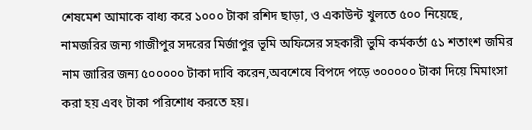শেষমেশ আমাকে বাধ্য করে ১০০০ টাকা রশিদ ছাড়া, ও একাউন্ট খুলতে ৫০০ নিয়েছে,
নামজরির জন্য গাজীপুর সদরের মির্জাপুর ভূমি অফিসের সহকারী ভুমি কর্মকর্তা ৫১ শতাংশ জমির নাম জারির জন্য ৫০০০০০ টাকা দাবি করেন,অবশেষে বিপদে পড়ে ৩০০০০০ টাকা দিয়ে মিমাংসা করা হয় এবং টাকা পরিশোধ করতে হয়।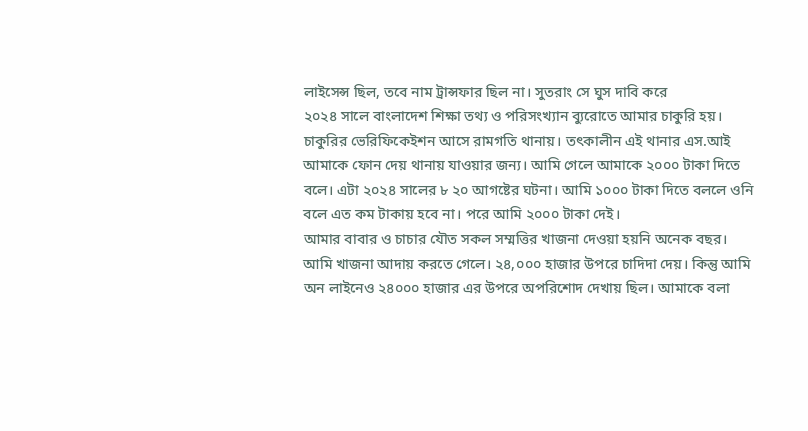লাইসেন্স ছিল, তবে নাম ট্রান্সফার ছিল না। সুতরাং সে ঘুস দাবি করে
২০২৪ সালে বাংলাদেশ শিক্ষা তথ্য ও পরিসংখ্যান ব্যুরোতে আমার চাকুরি হয়। চাকুরির ভেরিফিকেইশন আসে রামগতি থানায়। তৎকালীন এই থানার এস.আই আমাকে ফোন দেয় থানায় যাওয়ার জন্য। আমি গেলে আমাকে ২০০০ টাকা দিতে বলে। এটা ২০২৪ সালের ৮ ২০ আগষ্টের ঘটনা। আমি ১০০০ টাকা দিতে বললে ওনি বলে এত কম টাকায় হবে না। পরে আমি ২০০০ টাকা দেই।
আমার বাবার ও চাচার যৌত সকল সম্মত্তির খাজনা দেওয়া হয়নি অনেক বছর। আমি খাজনা আদায় করতে গেলে। ২৪,০০০ হাজার উপরে চাদিদা দেয়। কিন্তু আমি অন লাইনেও ২৪০০০ হাজার এর উপরে অপরিশোদ দেখায় ছিল। আমাকে বলা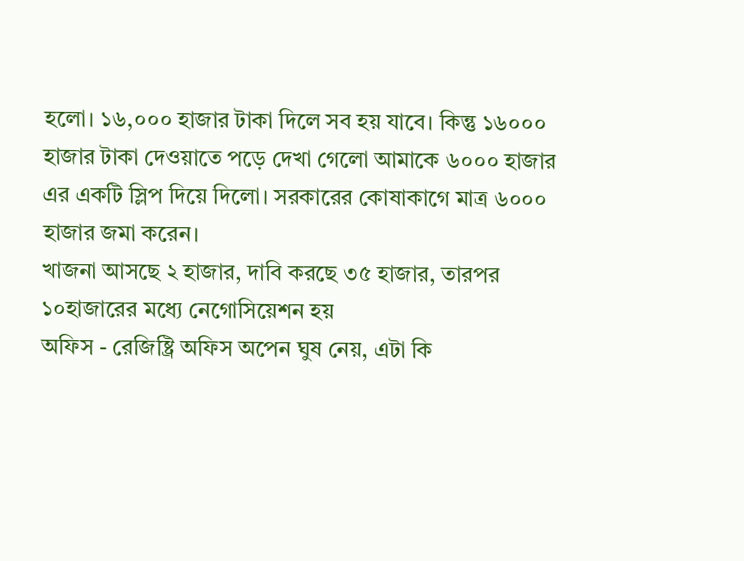হলো। ১৬,০০০ হাজার টাকা দিলে সব হয় যাবে। কিন্তু ১৬০০০ হাজার টাকা দেওয়াতে পড়ে দেখা গেলো আমাকে ৬০০০ হাজার এর একটি স্লিপ দিয়ে দিলো। সরকারের কোষাকাগে মাত্র ৬০০০ হাজার জমা করেন।
খাজনা আসছে ২ হাজার, দাবি করছে ৩৫ হাজার, তারপর ১০হাজারের মধ্যে নেগোসিয়েশন হয়
অফিস - রেজিষ্ট্রি অফিস অপেন ঘুষ নেয়, এটা কি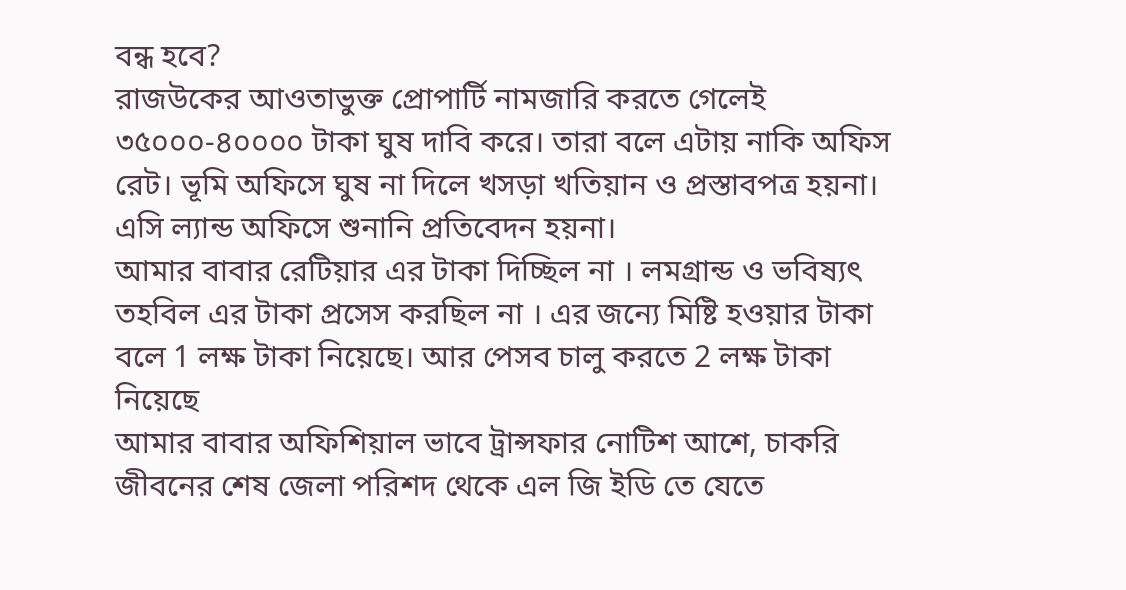বন্ধ হবে?
রাজউকের আওতাভুক্ত প্রোপার্টি নামজারি করতে গেলেই ৩৫০০০-৪০০০০ টাকা ঘুষ দাবি করে। তারা বলে এটায় নাকি অফিস রেট। ভূমি অফিসে ঘুষ না দিলে খসড়া খতিয়ান ও প্রস্তাবপত্র হয়না। এসি ল্যান্ড অফিসে শুনানি প্রতিবেদন হয়না।
আমার বাবার রেটিয়ার এর টাকা দিচ্ছিল না । লমগ্রান্ড ও ভবিষ্যৎ তহবিল এর টাকা প্রসেস করছিল না । এর জন্যে মিষ্টি হওয়ার টাকা বলে 1 লক্ষ টাকা নিয়েছে। আর পেসব চালু করতে 2 লক্ষ টাকা নিয়েছে
আমার বাবার অফিশিয়াল ভাবে ট্রান্সফার নোটিশ আশে, চাকরি জীবনের শেষ জেলা পরিশদ থেকে এল জি ইডি তে যেতে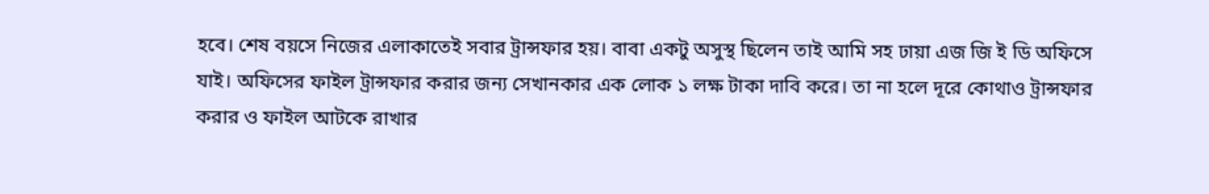হবে। শেষ বয়সে নিজের এলাকাতেই সবার ট্রান্সফার হয়। বাবা একটু অসুস্থ ছিলেন তাই আমি সহ ঢায়া এজ জি ই ডি অফিসে যাই। অফিসের ফাইল ট্রান্সফার করার জন্য সেখানকার এক লোক ১ লক্ষ টাকা দাবি করে। তা না হলে দূরে কোথাও ট্রান্সফার করার ও ফাইল আটকে রাখার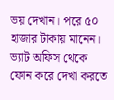ভয় দেখান। পরে ৫০ হাজার টাকায় মানেন।
ভ্যাট অফিস থেকে ফোন করে দেখা করতে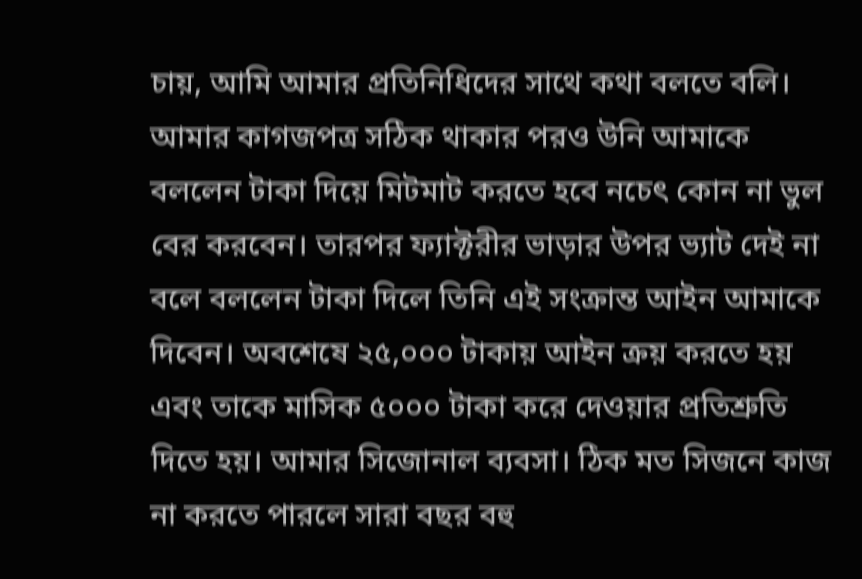চায়, আমি আমার প্রতিনিধিদের সাথে কথা বলতে বলি। আমার কাগজপত্র সঠিক থাকার পরও উনি আমাকে বললেন টাকা দিয়ে মিটমাট করতে হবে নচেৎ কোন না ভুল বের করবেন। তারপর ফ্যাক্টরীর ভাড়ার উপর ভ্যাট দেই না বলে বললেন টাকা দিলে তিনি এই সংক্রান্ত আইন আমাকে দিবেন। অবশেষে ২৫,০০০ টাকায় আইন ক্রয় করতে হয় এবং তাকে মাসিক ৫০০০ টাকা করে দেওয়ার প্রতিশ্রুতি দিতে হয়। আমার সিজোনাল ব্যবসা। ঠিক মত সিজনে কাজ না করতে পারলে সারা বছর বহু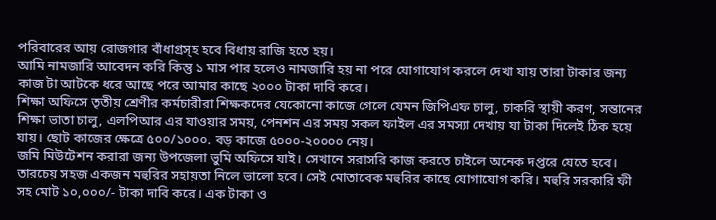পরিবারের আয় রোজগার বাঁধাগ্রস্হ হবে বিধায় রাজি হতে হয়।
আমি নামজারি আবেদন করি কিন্তু ১ মাস পার হলেও নামজারি হয় না পরে যোগাযোগ করলে দেখা যায় তারা টাকার জন্য কাজ টা আটকে ধরে আছে পরে আমার কাছে ২০০০ টাকা দাবি করে।
শিক্ষা অফিসে তৃতীয় শ্রেণীর কর্মচারীরা শিক্ষকদের যেকোনো কাজে গেলে যেমন জিপিএফ চালু, চাকরি স্থায়ী করণ, সন্তানের শিক্ষা ভাতা চালু, এলপিআর এর যাওয়ার সময়, পেনশন এর সময় সকল ফাইল এর সমস্যা দেখায় যা টাকা দিলেই ঠিক হয়ে যায়। ছোট কাজের ক্ষেত্রে ৫০০/১০০০. বড় কাজে ৫০০০-২০০০০ নেয়।
জমি মিউটেশন করারা জন্য উপজেলা ভুমি অফিসে যাই। সেখানে সরাসরি কাজ করতে চাইলে অনেক দপ্তরে যেতে হবে। তারচেয় সহজ একজন মহুরির সহায়তা নিলে ভালো হবে। সেই মোতাবেক মহুরির কাছে যোগাযোগ করি। মহুরি সরকারি ফী সহ মোট ১০,০০০/- টাকা দাবি করে। এক টাকা ও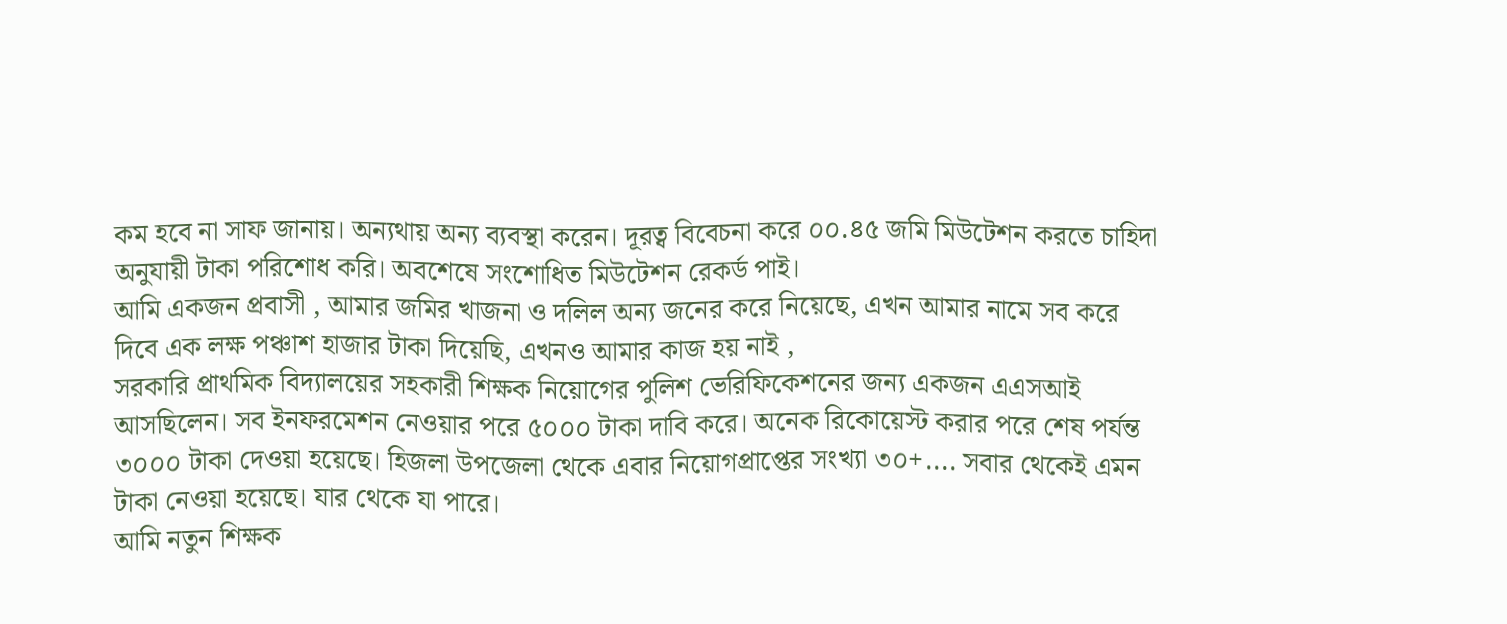কম হবে না সাফ জানায়। অন্যথায় অন্য ব্যবস্থা করেন। দূরত্ব বিবেচনা করে ০০.৪৫ জমি মিউটেশন করতে চাহিদা অনুযায়ী টাকা পরিশোধ করি। অবশেষে সংশোধিত মিউটেশন রেকর্ড পাই।
আমি একজন প্রবাসী , আমার জমির খাজনা ও দলিল অন্য জনের করে নিয়েছে, এখন আমার নামে সব করে দিবে এক লক্ষ পঞ্চাশ হাজার টাকা দিয়েছি, এখনও আমার কাজ হয় নাই ,
সরকারি প্রাথমিক বিদ্যালয়ের সহকারী শিক্ষক নিয়োগের পুলিশ ভেরিফিকেশনের জন্য একজন এএসআই আসছিলেন। সব ইনফরমেশন নেওয়ার পরে ৫০০০ টাকা দাবি করে। অনেক রিকোয়েস্ট করার পরে শেষ পর্যন্ত ৩০০০ টাকা দেওয়া হয়েছে। হিজলা উপজেলা থেকে এবার নিয়োগপ্রাপ্তের সংখ্যা ৩০+.... সবার থেকেই এমন টাকা নেওয়া হয়েছে। যার থেকে যা পারে।
আমি নতুন শিক্ষক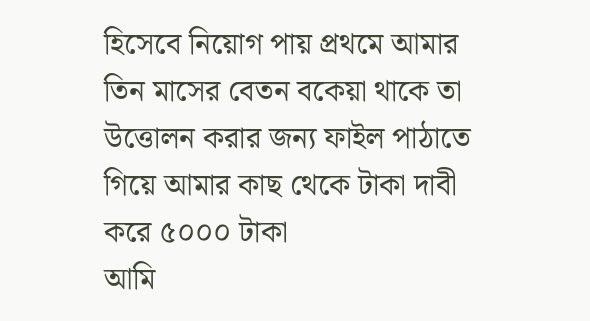হিসেবে নিয়োগ পায় প্রথমে আমার তিন মাসের বেতন বকেয়া থাকে তা উত্তোলন করার জন্য ফাইল পাঠাতে গিয়ে আমার কাছ থেকে টাকা দাবী করে ৫০০০ টাকা
আমি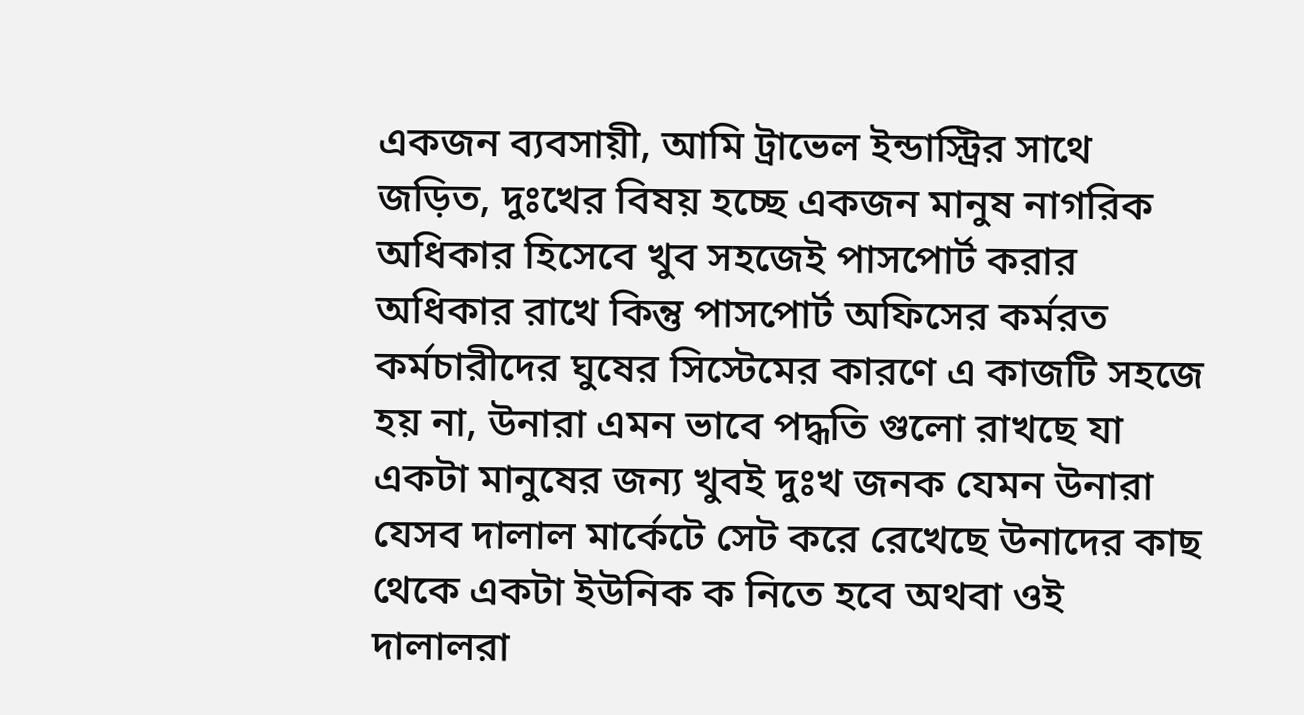একজন ব্যবসায়ী, আমি ট্রাভেল ইন্ডাস্ট্রির সাথে জড়িত, দুঃখের বিষয় হচ্ছে একজন মানুষ নাগরিক অধিকার হিসেবে খুব সহজেই পাসপোর্ট করার অধিকার রাখে কিন্তু পাসপোর্ট অফিসের কর্মরত কর্মচারীদের ঘুষের সিস্টেমের কারণে এ কাজটি সহজে হয় না, উনারা এমন ভাবে পদ্ধতি গুলো রাখছে যা একটা মানুষের জন্য খুবই দুঃখ জনক যেমন উনারা যেসব দালাল মার্কেটে সেট করে রেখেছে উনাদের কাছ থেকে একটা ইউনিক ক নিতে হবে অথবা ওই দালালরা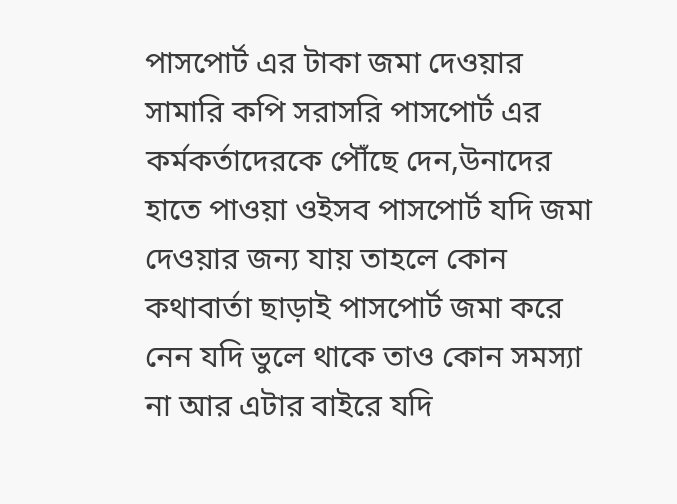পাসপোর্ট এর টাকা জমা দেওয়ার সামারি কপি সরাসরি পাসপোর্ট এর কর্মকর্তাদেরকে পৌঁছে দেন,উনাদের হাতে পাওয়া ওইসব পাসপোর্ট যদি জমা দেওয়ার জন্য যায় তাহলে কোন কথাবার্তা ছাড়াই পাসপোর্ট জমা করে নেন যদি ভুলে থাকে তাও কোন সমস্যা না আর এটার বাইরে যদি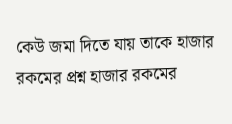কেউ জমা দিতে যায় তাকে হাজার রকমের প্রশ্ন হাজার রকমের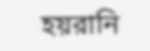হয়রানি